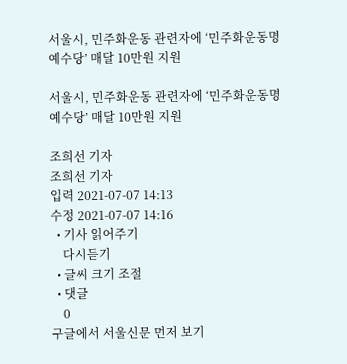서울시, 민주화운동 관련자에 ‘민주화운동명예수당’ 매달 10만원 지원

서울시, 민주화운동 관련자에 ‘민주화운동명예수당’ 매달 10만원 지원

조희선 기자
조희선 기자
입력 2021-07-07 14:13
수정 2021-07-07 14:16
  • 기사 읽어주기
    다시듣기
  • 글씨 크기 조절
  • 댓글
    0
구글에서 서울신문 먼저 보기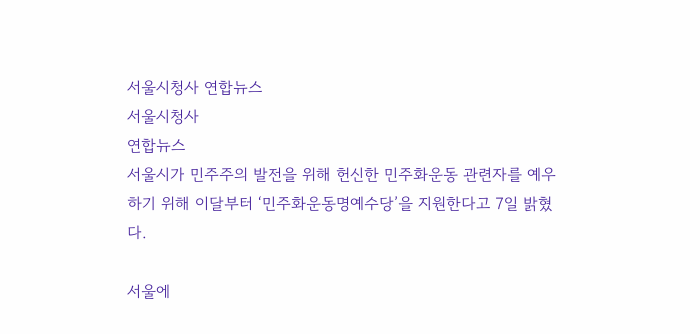서울시청사 연합뉴스
서울시청사
연합뉴스
서울시가 민주주의 발전을 위해 헌신한 민주화운동 관련자를 예우하기 위해 이달부터 ‘민주화운동명예수당’을 지원한다고 7일 밝혔다.

서울에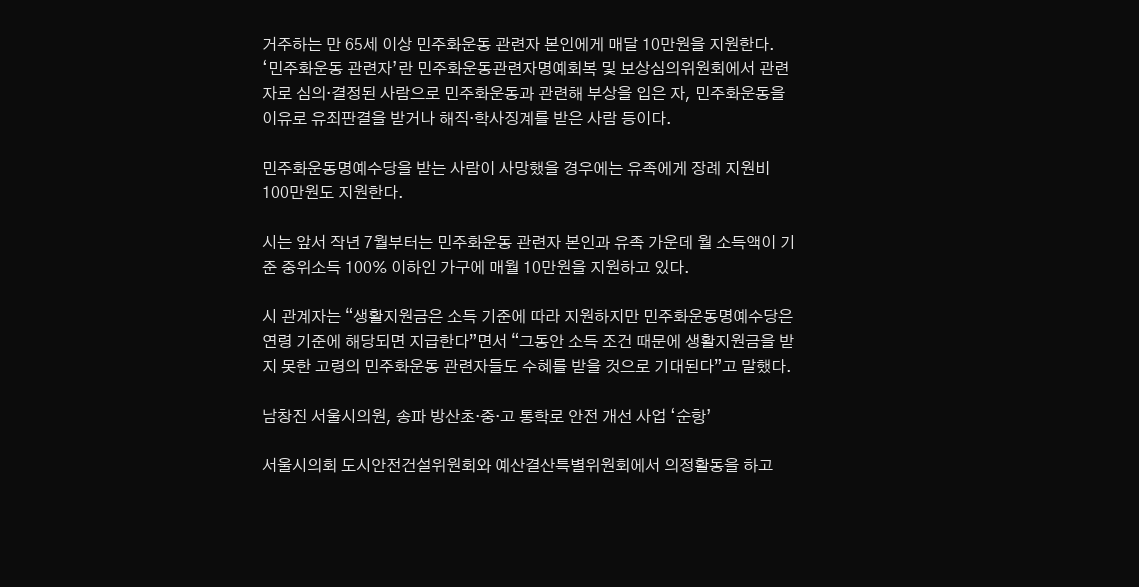거주하는 만 65세 이상 민주화운동 관련자 본인에게 매달 10만원을 지원한다. ‘민주화운동 관련자’란 민주화운동관련자명예회복 및 보상심의위원회에서 관련자로 심의·결정된 사람으로 민주화운동과 관련해 부상을 입은 자, 민주화운동을 이유로 유죄판결을 받거나 해직·학사징계를 받은 사람 등이다.

민주화운동명예수당을 받는 사람이 사망했을 경우에는 유족에게 장례 지원비 100만원도 지원한다.

시는 앞서 작년 7월부터는 민주화운동 관련자 본인과 유족 가운데 월 소득액이 기준 중위소득 100% 이하인 가구에 매월 10만원을 지원하고 있다.

시 관계자는 “생활지원금은 소득 기준에 따라 지원하지만 민주화운동명예수당은 연령 기준에 해당되면 지급한다”면서 “그동안 소득 조건 때문에 생활지원금을 받지 못한 고령의 민주화운동 관련자들도 수혜를 받을 것으로 기대된다”고 말했다.

남창진 서울시의원, 송파 방산초·중·고 통학로 안전 개선 사업 ‘순항’

서울시의회 도시안전건설위원회와 예산결산특별위원회에서 의정활동을 하고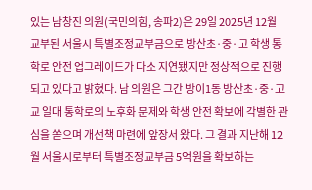있는 남창진 의원(국민의힘, 송파2)은 29일 2025년 12월 교부된 서울시 특별조정교부금으로 방산초·중·고 학생 통학로 안전 업그레이드가 다소 지연됐지만 정상적으로 진행되고 있다고 밝혔다. 남 의원은 그간 방이1동 방산초·중·고교 일대 통학로의 노후화 문제와 학생 안전 확보에 각별한 관심을 쏟으며 개선책 마련에 앞장서 왔다. 그 결과 지난해 12월 서울시로부터 특별조정교부금 5억원을 확보하는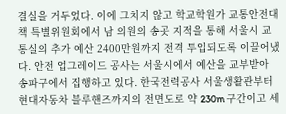결실을 거두었다. 이에 그치지 않고 학교학원가 교통안전대책 특별위원회에서 남 의원의 송곳 지적을 통해 서울시 교통실의 추가 예산 2400만원까지 전격 투입되도록 이끌어냈다. 안전 업그레이드 공사는 서울시에서 예산을 교부받아 송파구에서 집행하고 있다. 한국전력공사 서울생활관부터 현대자동차 블루핸즈까지의 전면도로 약 230m 구간이고 세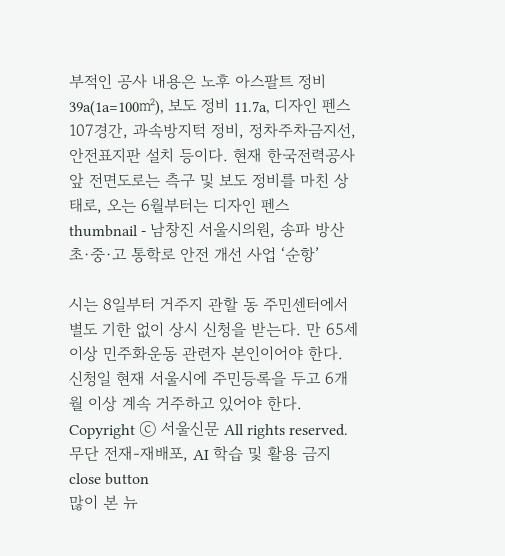부적인 공사 내용은 노후 아스팔트 정비 39a(1a=100㎡), 보도 정비 11.7a, 디자인 펜스 107경간, 과속방지턱 정비, 정차주차금지선, 안전표지판 설치 등이다. 현재 한국전력공사 앞 전면도로는 측구 및 보도 정비를 마친 상태로, 오는 6월부터는 디자인 펜스
thumbnail - 남창진 서울시의원, 송파 방산초·중·고 통학로 안전 개선 사업 ‘순항’

시는 8일부터 거주지 관할 동 주민센터에서 별도 기한 없이 상시 신청을 받는다. 만 65세 이상 민주화운동 관련자 본인이어야 한다. 신청일 현재 서울시에 주민등록을 두고 6개월 이상 계속 거주하고 있어야 한다.
Copyright ⓒ 서울신문 All rights reserved. 무단 전재-재배포, AI 학습 및 활용 금지
close button
많이 본 뉴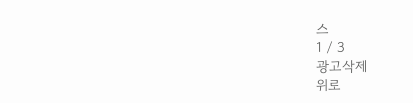스
1 / 3
광고삭제
위로